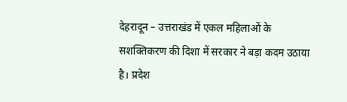देहरादून – उत्तराखंड में एकल महिलाओं के सशक्तिकरण की दिशा में सरकार ने बड़ा कदम उठाया है। प्रदेश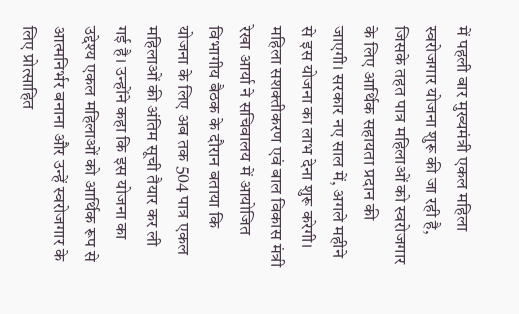में पहली बार मुख्यमंत्री एकल महिला स्वरोजगार योजना शुरू की जा रही है, जिसके तहत पात्र महिलाओं को स्वरोजगार के लिए आर्थिक सहायता प्रदान की जाएगी। सरकार नए साल में, अगले महीने से इस योजना का लाभ देना शुरू करेगी।
महिला सशक्तीकरण एवं बाल विकास मंत्री रेखा आर्या ने सचिवालय में आयोजित विभागीय बैठक के दौरान बताया कि योजना के लिए अब तक 504 पात्र एकल महिलाओं की अंतिम सूची तैयार कर ली गई है। उन्होंने कहा कि इस योजना का उद्देश्य एकल महिलाओं को आर्थिक रूप से आत्मनिर्भर बनाना और उन्हें स्वरोजगार के लिए प्रोत्साहित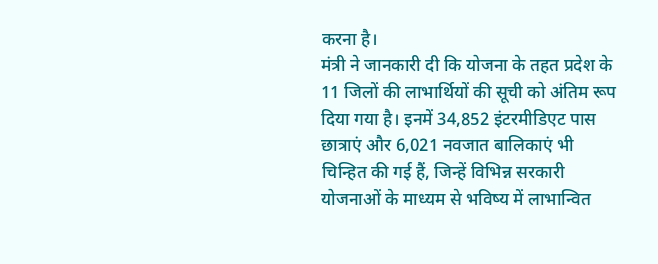करना है।
मंत्री ने जानकारी दी कि योजना के तहत प्रदेश के 11 जिलों की लाभार्थियों की सूची को अंतिम रूप दिया गया है। इनमें 34,852 इंटरमीडिएट पास छात्राएं और 6,021 नवजात बालिकाएं भी चिन्हित की गई हैं, जिन्हें विभिन्न सरकारी योजनाओं के माध्यम से भविष्य में लाभान्वित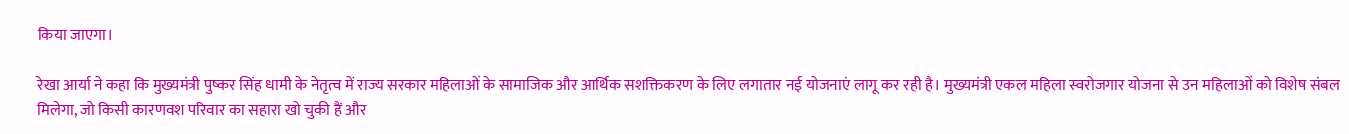किया जाएगा।

रेखा आर्या ने कहा कि मुख्यमंत्री पुष्कर सिंह धामी के नेतृत्व में राज्य सरकार महिलाओं के सामाजिक और आर्थिक सशक्तिकरण के लिए लगातार नई योजनाएं लागू कर रही है। मुख्यमंत्री एकल महिला स्वरोजगार योजना से उन महिलाओं को विशेष संबल मिलेगा, जो किसी कारणवश परिवार का सहारा खो चुकी हैं और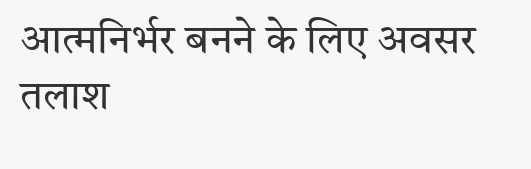आत्मनिर्भर बनने के लिए अवसर तलाश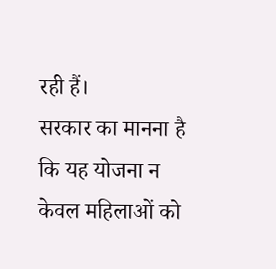रही हैं।
सरकार का मानना है कि यह योजना न केवल महिलाओं को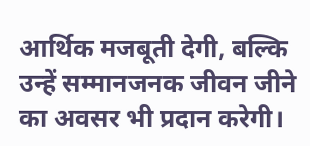आर्थिक मजबूती देगी, बल्कि उन्हें सम्मानजनक जीवन जीने का अवसर भी प्रदान करेगी।